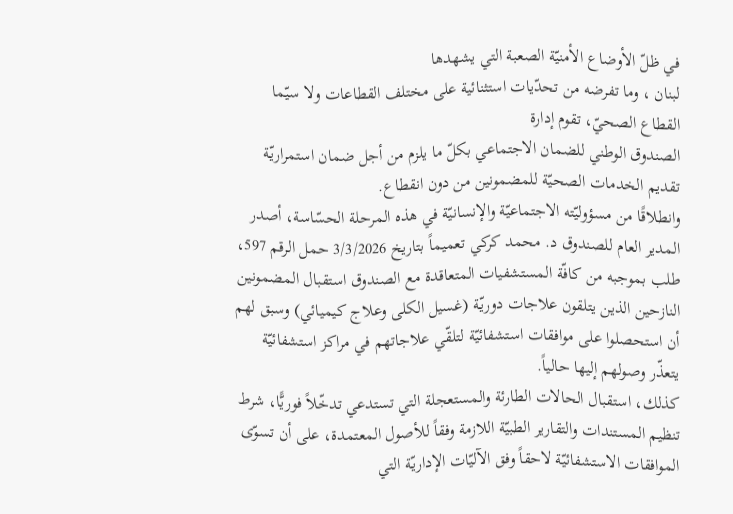في ظلّ الأوضاع الأمنيّة الصعبة التي يشهدها
لبنان ، وما تفرضه من تحدّيات استثنائية على مختلف القطاعات ولا سيّما القطاع الصحيّ، تقوم إدارة
الصندوق الوطني للضمان الاجتماعي بكلّ ما يلزم من أجل ضمان استمراريّة تقديم الخدمات الصحيّة للمضمونين من دون انقطاع.
وانطلاقًا من مسؤوليّته الاجتماعيّة والإنسانيّة في هذه المرحلة الحسّاسة، أصدر
المدير العام للصندوق د. محمد كركي تعميماً بتاريخ 3/3/2026 حمل الرقم 597، طلب بموجبه من كافّة المستشفيات المتعاقدة مع الصندوق استقبال المضمونين
النازحين الذين يتلقون علاجات دوريّة (غسيل الكلى وعلاج كيميائي) وسبق لهم أن استحصلوا على موافقات استشفائيّة لتلقّي علاجاتهم في مراكز استشفائيّة يتعذّر وصولهم إليها حالياً.
كذلك، استقبال الحالات الطارئة والمستعجلة التي تستدعي تدخّلاً فوريًّا، شرط تنظيم المستندات والتقارير الطبيّة اللازمة وفقاً للأصول المعتمدة، على أن تسوّى الموافقات الاستشفائيّة لاحقاً وفق الآليّات الإداريّة التي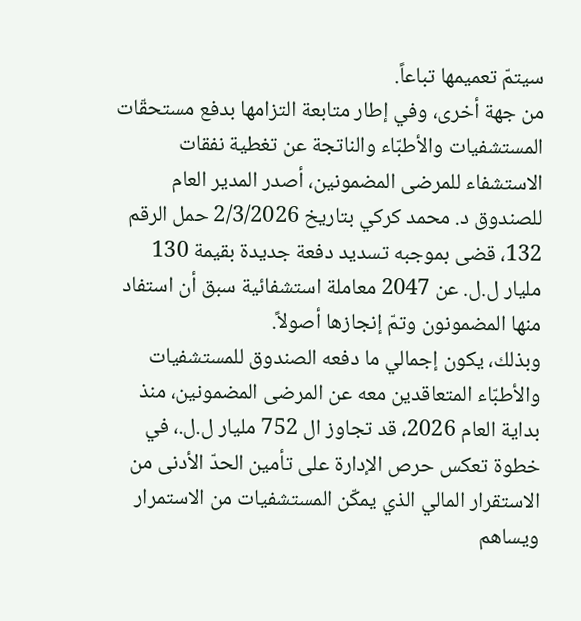سيتمّ تعميمها تباعاً.
من جهة أخرى، وفي إطار متابعة التزامها بدفع مستحقّات المستشفيات والأطبّاء والناتجة عن تغطية نفقات الاستشفاء للمرضى المضمونين، أصدر المدير العام للصندوق د. محمد كركي بتاريخ 2/3/2026 حمل الرقم 132، قضى بموجبه تسديد دفعة جديدة بقيمة 130 مليار ل.ل. عن 2047 معاملة استشفائية سبق أن استفاد منها المضمونون وتمّ إنجازها أصولاً.
وبذلك، يكون إجمالي ما دفعه الصندوق للمستشفيات والأطبّاء المتعاقدين معه عن المرضى المضمونين، منذ بداية العام 2026، قد تجاوز ال 752 مليار ل.ل.، في خطوة تعكس حرص الإدارة على تأمين الحدّ الأدنى من الاستقرار المالي الذي يمكّن المستشفيات من الاستمرار ويساهم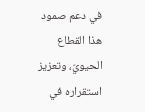في دعم صمود هذا القطاع الحيويّ، وتعزيز استقراره في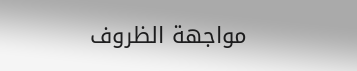مواجهة الظروف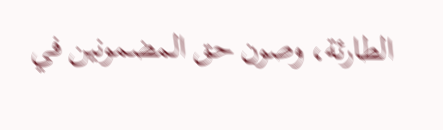الطارئة، وصون حق المضمونين في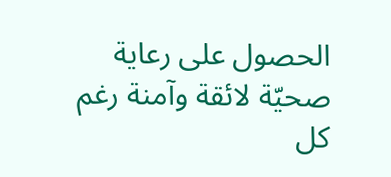الحصول على رعاية صحيّة لائقة وآمنة رغم كل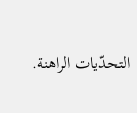التحدّيات الراهنة.